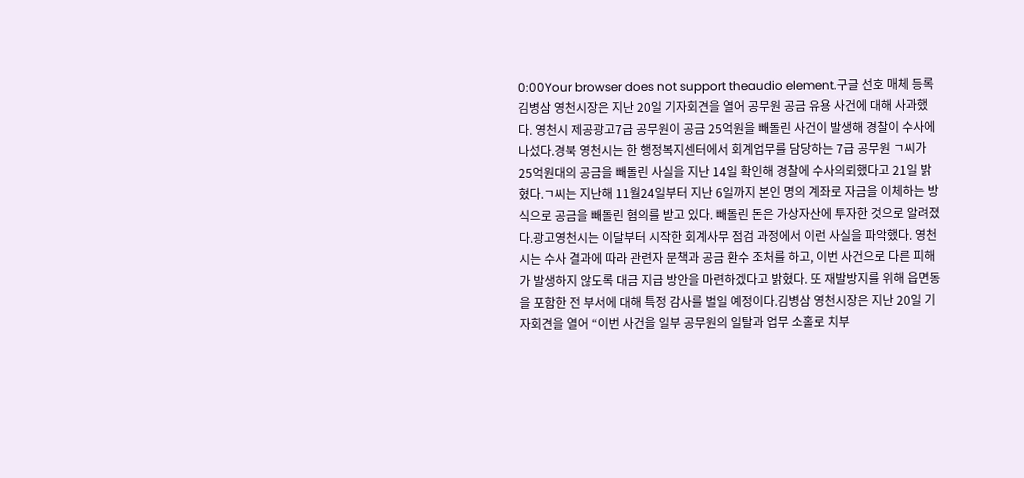0:00Your browser does not support theaudio element.구글 선호 매체 등록김병삼 영천시장은 지난 20일 기자회견을 열어 공무원 공금 유용 사건에 대해 사과했다. 영천시 제공광고7급 공무원이 공금 25억원을 빼돌린 사건이 발생해 경찰이 수사에 나섰다.경북 영천시는 한 행정복지센터에서 회계업무를 담당하는 7급 공무원 ㄱ씨가 25억원대의 공금을 빼돌린 사실을 지난 14일 확인해 경찰에 수사의뢰했다고 21일 밝혔다.ㄱ씨는 지난해 11월24일부터 지난 6일까지 본인 명의 계좌로 자금을 이체하는 방식으로 공금을 빼돌린 혐의를 받고 있다. 빼돌린 돈은 가상자산에 투자한 것으로 알려졌다.광고영천시는 이달부터 시작한 회계사무 점검 과정에서 이런 사실을 파악했다. 영천시는 수사 결과에 따라 관련자 문책과 공금 환수 조처를 하고, 이번 사건으로 다른 피해가 발생하지 않도록 대금 지급 방안을 마련하겠다고 밝혔다. 또 재발방지를 위해 읍면동을 포함한 전 부서에 대해 특정 감사를 벌일 예정이다.김병삼 영천시장은 지난 20일 기자회견을 열어 “이번 사건을 일부 공무원의 일탈과 업무 소홀로 치부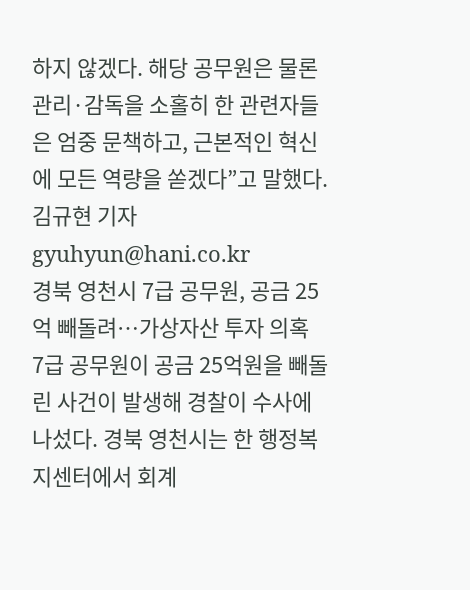하지 않겠다. 해당 공무원은 물론 관리·감독을 소홀히 한 관련자들은 엄중 문책하고, 근본적인 혁신에 모든 역량을 쏟겠다”고 말했다.김규현 기자 gyuhyun@hani.co.kr
경북 영천시 7급 공무원, 공금 25억 빼돌려…가상자산 투자 의혹
7급 공무원이 공금 25억원을 빼돌린 사건이 발생해 경찰이 수사에 나섰다. 경북 영천시는 한 행정복지센터에서 회계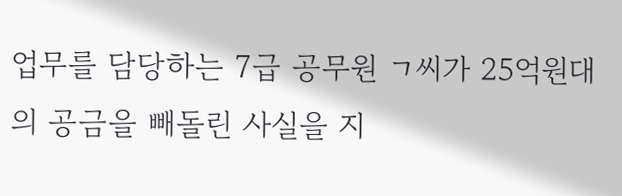업무를 담당하는 7급 공무원 ㄱ씨가 25억원대의 공금을 빼돌린 사실을 지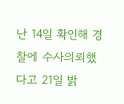난 14일 확인해 경찰에 수사의뢰했다고 21일 밝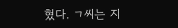혔다. ㄱ씨는 지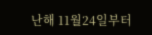난해 11월24일부터